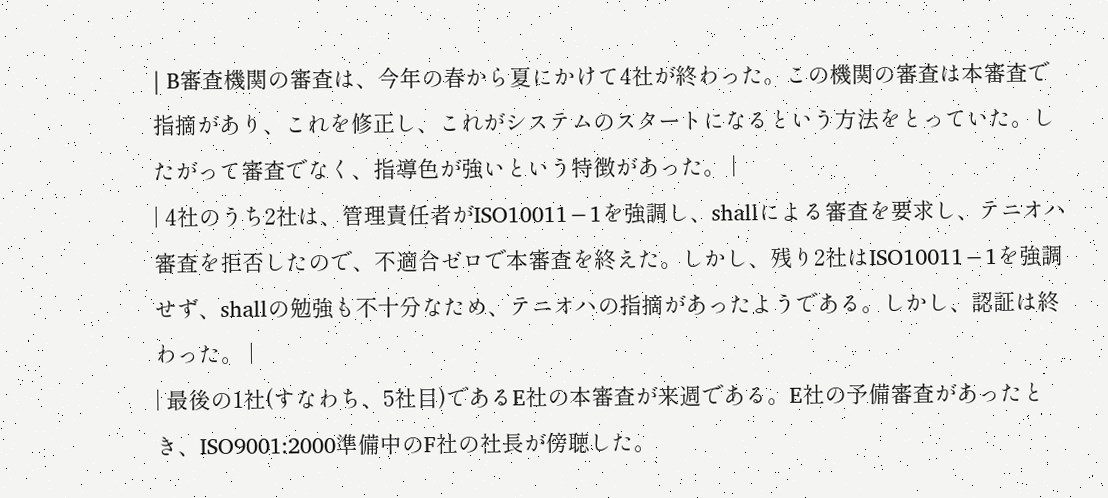| B審査機関の審査は、今年の春から夏にかけて4社が終わった。この機関の審査は本審査で指摘があり、これを修正し、これがシステムのスタートになるという方法をとっていた。したがって審査でなく、指導色が強いという特徴があった。 |
| 4社のうち2社は、管理責任者がISO10011−1を強調し、shallによる審査を要求し、テニオハ審査を拒否したので、不適合ゼロで本審査を終えた。しかし、残り2社はISO10011−1を強調せず、shallの勉強も不十分なため、テニオハの指摘があったようである。しかし、認証は終わった。 |
| 最後の1社(すなわち、5社目)であるE社の本審査が来週である。E社の予備審査があったとき、ISO9001:2000準備中のF社の社長が傍聴した。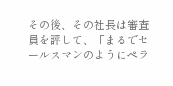その後、その社長は審査員を評して、「まるでセールスマンのようにペラ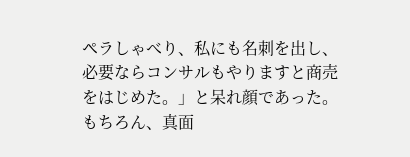ペラしゃべり、私にも名刺を出し、必要ならコンサルもやりますと商売をはじめた。」と呆れ顔であった。もちろん、真面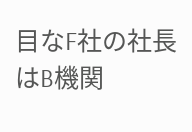目なF社の社長はB機関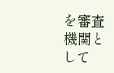を審査機関として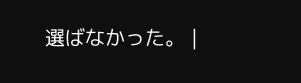選ばなかった。 |